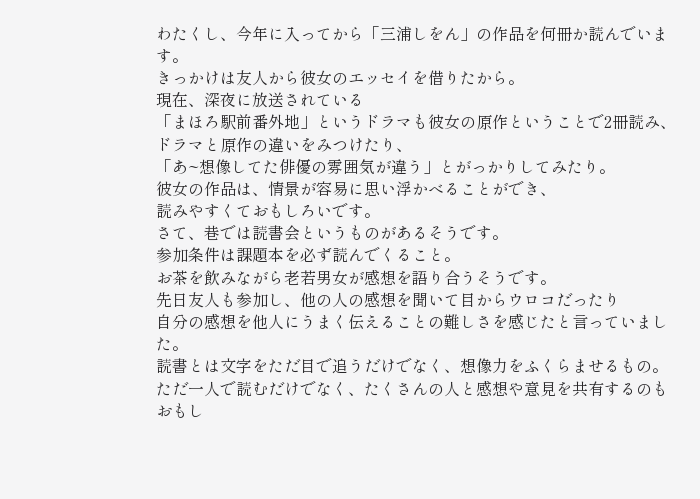わたくし、今年に入ってから「三浦しをん」の作品を何冊か読んでいます。
きっかけは友人から彼女のエッセイを借りたから。
現在、深夜に放送されている
「まほろ駅前番外地」というドラマも彼女の原作ということで2冊読み、
ドラマと原作の違いをみつけたり、
「あ~想像してた俳優の雰囲気が違う」とがっかりしてみたり。
彼女の作品は、情景が容易に思い浮かべることができ、
読みやすくておもしろいです。
さて、巷では読書会というものがあるそうです。
参加条件は課題本を必ず読んでくること。
お茶を飲みながら老若男女が感想を語り合うそうです。
先日友人も参加し、他の人の感想を聞いて目からウロコだったり
自分の感想を他人にうまく伝えることの難しさを感じたと言っていました。
読書とは文字をただ目で追うだけでなく、想像力をふくらませるもの。
ただ一人で読むだけでなく、たくさんの人と感想や意見を共有するのも
おもし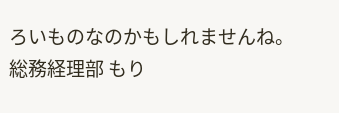ろいものなのかもしれませんね。
総務経理部 もり